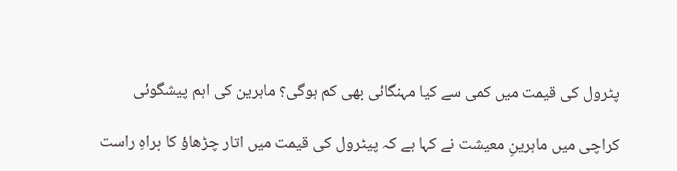پٹرول کی قیمت میں کمی سے کیا مہنگائی بھی کم ہوگی؟ ماہرین کی اہم پیشگوئی

کراچی میں ماہرینِ معیشت نے کہا ہے کہ پیٹرول کی قیمت میں اتار چڑھاؤ کا براہِ راست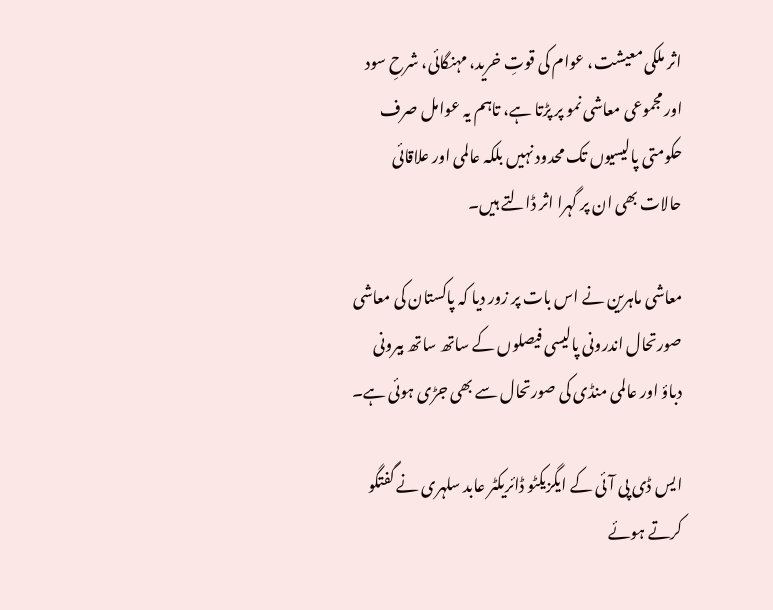اثر ملکی معیشت، عوام کی قوتِ خرید، مہنگائی، شرحِ سود اور مجموعی معاشی نمو پر پڑتا ہے، تاہم یہ عوامل صرف حکومتی پالیسیوں تک محدود نہیں بلکہ عالمی اور علاقائی حالات بھی ان پر گہرا اثر ڈالتے ہیں۔

معاشی ماہرین نے اس بات پر زور دیا کہ پاکستان کی معاشی صورتحال اندرونی پالیسی فیصلوں کے ساتھ ساتھ بیرونی دباؤ اور عالمی منڈی کی صورتحال سے بھی جڑی ہوئی ہے۔

ایس ڈی پی آئی کے ایگزیکٹو ڈائریکٹر عابد سلہری نے گفتگو کرتے ہوئے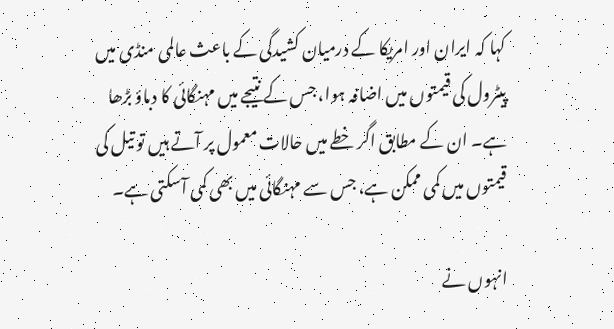کہا کہ ایران اور امریکا کے درمیان کشیدگی کے باعث عالمی منڈی میں پیٹرول کی قیمتوں میں اضافہ ہوا، جس کے نتیجے میں مہنگائی کا دباؤ بڑھا ہے۔ ان کے مطابق اگر خطے میں حالات معمول پر آتے ہیں تو تیل کی قیمتوں میں کمی ممکن ہے، جس سے مہنگائی میں بھی کمی آسکتی ہے۔

انہوں نے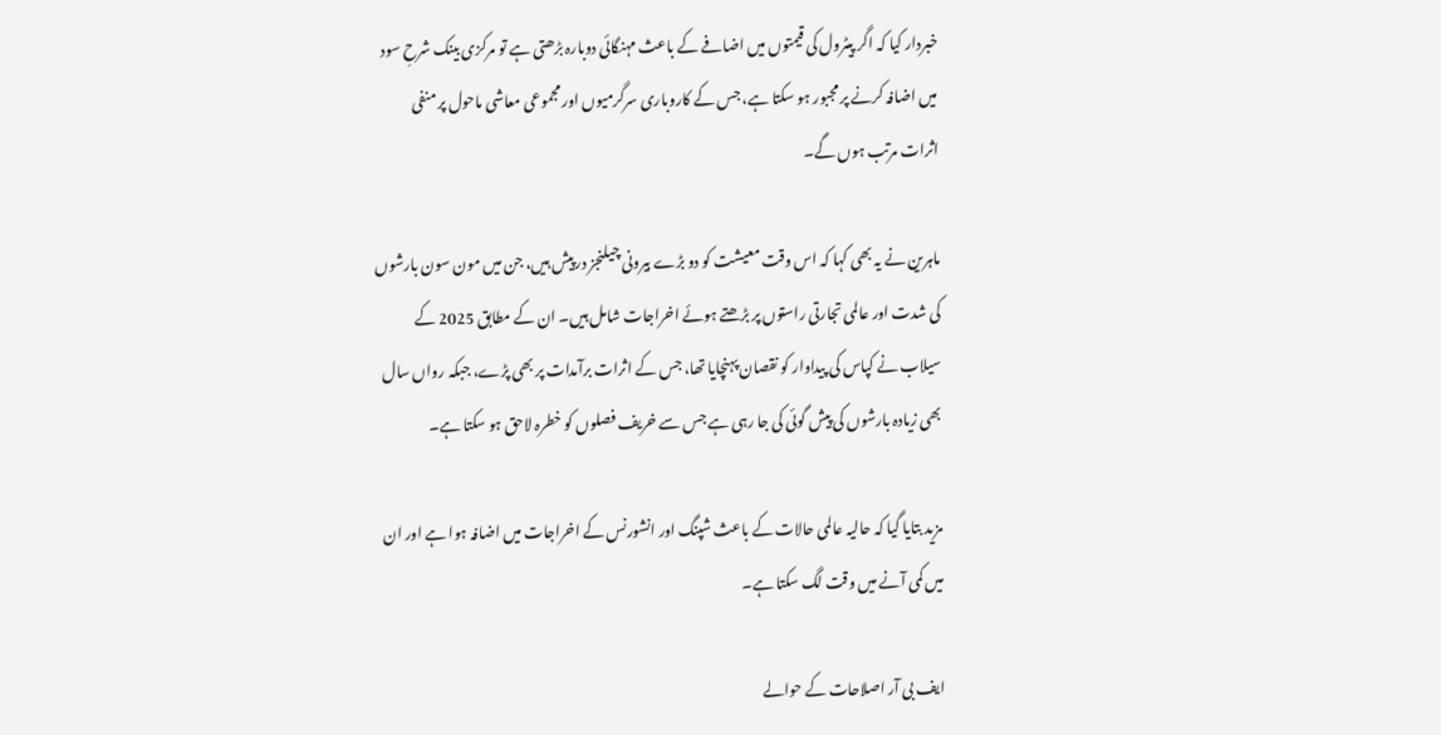خبردار کیا کہ اگر پیٹرول کی قیمتوں میں اضافے کے باعث مہنگائی دوبارہ بڑھتی ہے تو مرکزی بینک شرحِ سود میں اضافہ کرنے پر مجبور ہو سکتا ہے، جس کے کاروباری سرگرمیوں اور مجموعی معاشی ماحول پر منفی اثرات مرتب ہوں گے۔

ماہرین نے یہ بھی کہا کہ اس وقت معیشت کو دو بڑے بیرونی چیلنجز درپیش ہیں، جن میں مون سون بارشوں کی شدت اور عالمی تجارتی راستوں پر بڑھتے ہوئے اخراجات شامل ہیں۔ ان کے مطابق 2025 کے سیلاب نے کپاس کی پیداوار کو نقصان پہنچایا تھا، جس کے اثرات برآمدات پر بھی پڑے، جبکہ رواں سال بھی زیادہ بارشوں کی پیش گوئی کی جا رہی ہے جس سے خریف فصلوں کو خطرہ لاحق ہو سکتا ہے۔

مزید بتایا گیا کہ حالیہ عالمی حالات کے باعث شپنگ اور انشورنس کے اخراجات میں اضافہ ہوا ہے اور ان میں کمی آنے میں وقت لگ سکتا ہے۔

ایف بی آر اصلاحات کے حوالے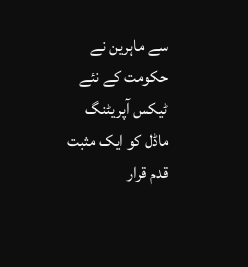سے ماہرین نے حکومت کے نئے ٹیکس آپریٹنگ ماڈل کو ایک مثبت قدم قرار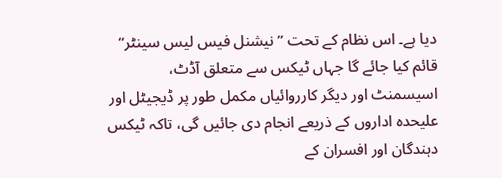دیا ہے۔ اس نظام کے تحت ’’نیشنل فیس لیس سینٹر‘‘ قائم کیا جائے گا جہاں ٹیکس سے متعلق آڈٹ، اسیسمنٹ اور دیگر کارروائیاں مکمل طور پر ڈیجیٹل اور علیحدہ اداروں کے ذریعے انجام دی جائیں گی، تاکہ ٹیکس دہندگان اور افسران کے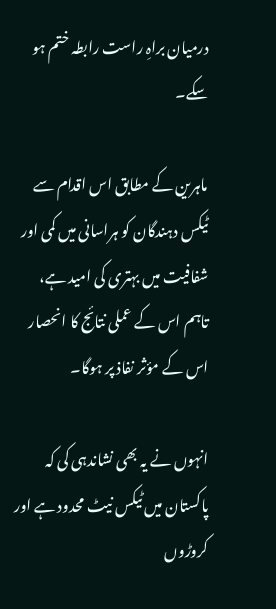درمیان براہِ راست رابطہ ختم ہو سکے۔

ماہرین کے مطابق اس اقدام سے ٹیکس دہندگان کو ہراسانی میں کمی اور شفافیت میں بہتری کی امید ہے، تاہم اس کے عملی نتائج کا انحصار اس کے مؤثر نفاذ پر ہوگا۔

انہوں نے یہ بھی نشاندہی کی کہ پاکستان میں ٹیکس نیٹ محدود ہے اور کروڑوں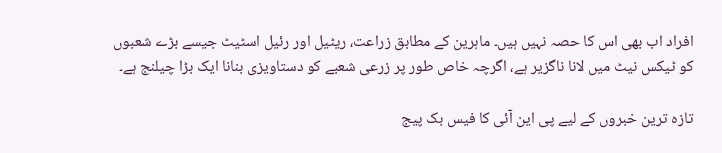افراد اب بھی اس کا حصہ نہیں ہیں۔ ماہرین کے مطابق زراعت، ریٹیل اور رئیل اسٹیٹ جیسے بڑے شعبوں کو ٹیکس نیٹ میں لانا ناگزیر ہے، اگرچہ خاص طور پر زرعی شعبے کو دستاویزی بنانا ایک بڑا چیلنج ہے۔

تازہ ترین خبروں کے لیے پی این آئی کا فیس بک پیج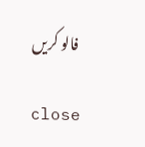فالو کریں

close